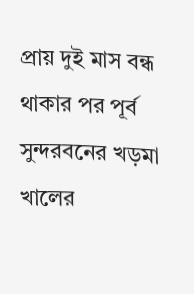প্রায় দুই মাস বন্ধ থাকার পর পূর্ব সুন্দরবনের খড়মা খালের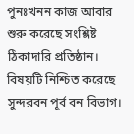পুনঃখনন কাজ আবার শুরু করেছে সংশ্লিষ্ট ঠিকাদারি প্রতিষ্ঠান। বিষয়টি নিশ্চিত করেছে সুন্দরবন পূর্ব বন বিভাগ।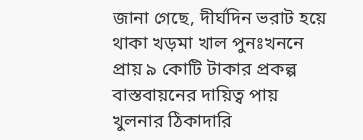জানা গেছে, দীর্ঘদিন ভরাট হয়ে থাকা খড়মা খাল পুনঃখননে প্রায় ৯ কোটি টাকার প্রকল্প বাস্তবায়নের দায়িত্ব পায় খুলনার ঠিকাদারি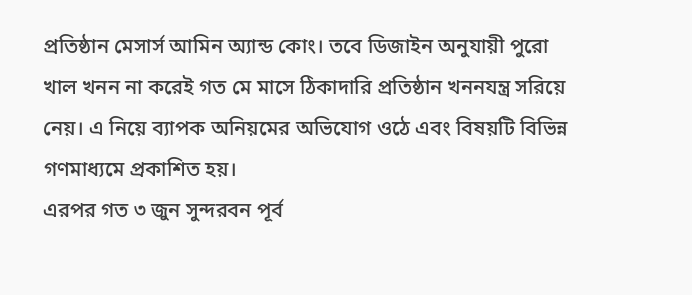প্রতিষ্ঠান মেসার্স আমিন অ্যান্ড কোং। তবে ডিজাইন অনুযায়ী পুরো খাল খনন না করেই গত মে মাসে ঠিকাদারি প্রতিষ্ঠান খননযন্ত্র সরিয়ে নেয়। এ নিয়ে ব্যাপক অনিয়মের অভিযোগ ওঠে এবং বিষয়টি বিভিন্ন গণমাধ্যমে প্রকাশিত হয়।
এরপর গত ৩ জুন সুন্দরবন পূর্ব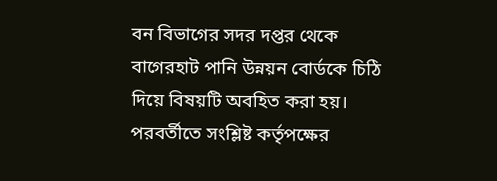বন বিভাগের সদর দপ্তর থেকে বাগেরহাট পানি উন্নয়ন বোর্ডকে চিঠি দিয়ে বিষয়টি অবহিত করা হয়। পরবর্তীতে সংশ্লিষ্ট কর্তৃপক্ষের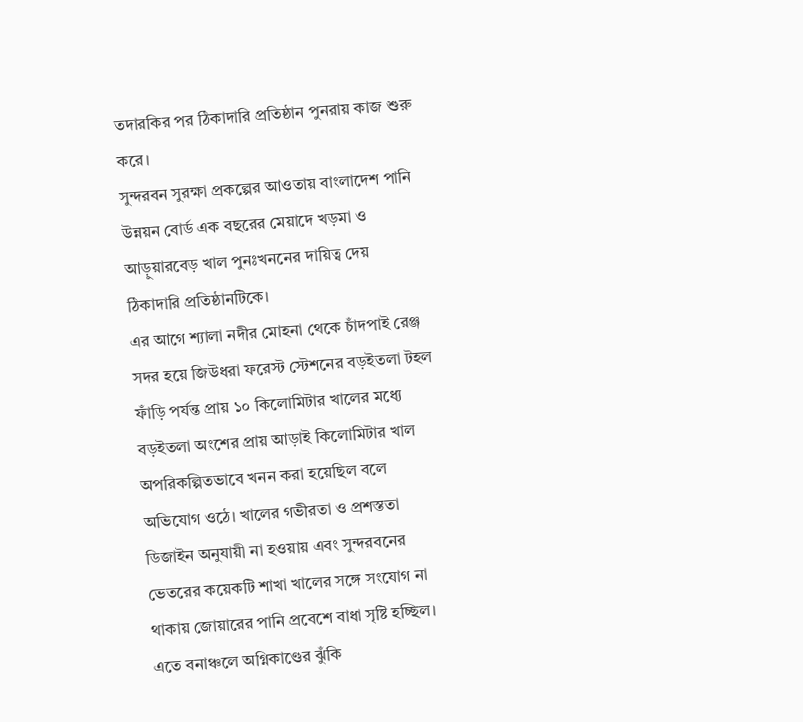তদারকির পর ঠিকাদারি প্রতিষ্ঠান পুনরায় কাজ শুরু করে।
সুন্দরবন সুরক্ষা প্রকল্পের আওতায় বাংলাদেশ পানি উন্নয়ন বোর্ড এক বছরের মেয়াদে খড়মা ও আড়ুয়ারবেড় খাল পুনঃখননের দায়িত্ব দেয় ঠিকাদারি প্রতিষ্ঠানটিকে।
এর আগে শ্যালা নদীর মোহনা থেকে চাঁদপাই রেঞ্জ সদর হয়ে জিউধরা ফরেস্ট স্টেশনের বড়ইতলা টহল ফাঁড়ি পর্যন্ত প্রায় ১০ কিলোমিটার খালের মধ্যে বড়ইতলা অংশের প্রায় আড়াই কিলোমিটার খাল অপরিকল্পিতভাবে খনন করা হয়েছিল বলে অভিযোগ ওঠে। খালের গভীরতা ও প্রশস্ততা ডিজাইন অনুযায়ী না হওয়ায় এবং সুন্দরবনের ভেতরের কয়েকটি শাখা খালের সঙ্গে সংযোগ না থাকায় জোয়ারের পানি প্রবেশে বাধা সৃষ্টি হচ্ছিল। এতে বনাঞ্চলে অগ্নিকাণ্ডের ঝুঁকি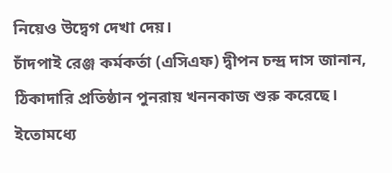নিয়েও উদ্বেগ দেখা দেয়।
চাঁদপাই রেঞ্জ কর্মকর্তা (এসিএফ) দ্বীপন চন্দ্র দাস জানান, ঠিকাদারি প্রতিষ্ঠান পুনরায় খননকাজ শুরু করেছে। ইতোমধ্যে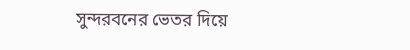সুন্দরবনের ভেতর দিয়ে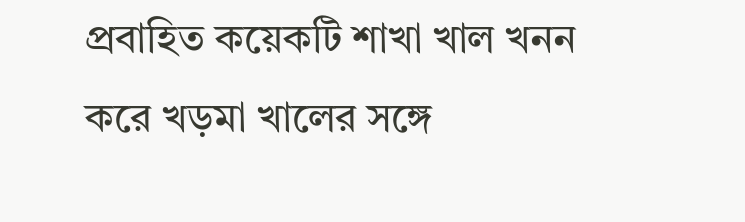প্রবাহিত কয়েকটি শাখা খাল খনন করে খড়মা খালের সঙ্গে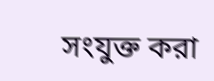সংযুক্ত করা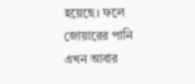হয়েছে। ফলে জোয়ারের পানি এখন আবার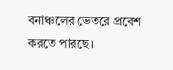বনাঞ্চলের ভেতরে প্রবেশ করতে পারছে।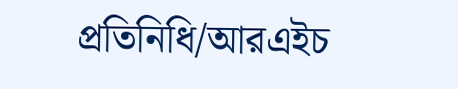প্রতিনিধি/আরএইচ